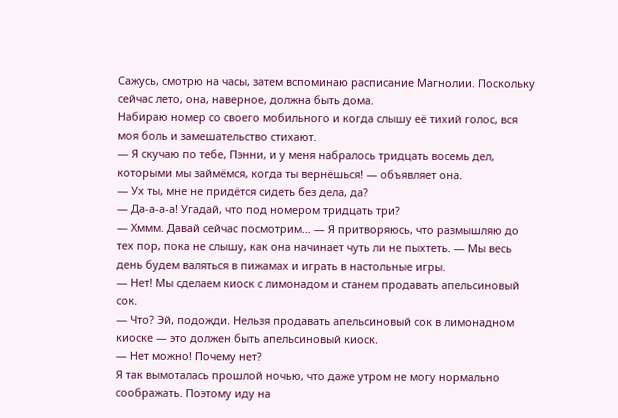Сажусь, смотрю на часы, затем вспоминаю расписание Магнолии. Поскольку сейчас лето, она, наверное, должна быть дома.
Набираю номер со своего мобильного и когда слышу её тихий голос, вся моя боль и замешательство стихают.
— Я скучаю по тебе, Пэнни, и у меня набралось тридцать восемь дел, которыми мы займёмся, когда ты вернёшься! — объявляет она.
— Ух ты, мне не придётся сидеть без дела, да?
— Да-а-а-а! Угадай, что под номером тридцать три?
— Хммм. Давай сейчас посмотрим… — Я притворяюсь, что размышляю до тех пор, пока не слышу, как она начинает чуть ли не пыхтеть. — Мы весь день будем валяться в пижамах и играть в настольные игры.
— Нет! Мы сделаем киоск с лимонадом и станем продавать апельсиновый сок.
— Что? Эй, подожди. Нельзя продавать апельсиновый сок в лимонадном киоске — это должен быть апельсиновый киоск.
— Нет можно! Почему нет?
Я так вымоталась прошлой ночью, что даже утром не могу нормально соображать. Поэтому иду на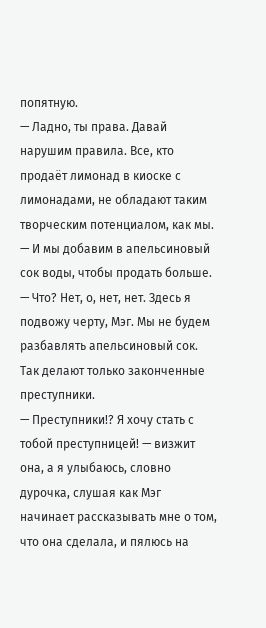попятную.
— Ладно, ты права. Давай нарушим правила. Все, кто продаёт лимонад в киоске с лимонадами, не обладают таким творческим потенциалом, как мы.
— И мы добавим в апельсиновый сок воды, чтобы продать больше.
— Что? Нет, о, нет, нет. Здесь я подвожу черту, Мэг. Мы не будем разбавлять апельсиновый сок. Так делают только законченные преступники.
— Преступники!? Я хочу стать с тобой преступницей! — визжит она, а я улыбаюсь, словно дурочка, слушая как Мэг начинает рассказывать мне о том, что она сделала, и пялюсь на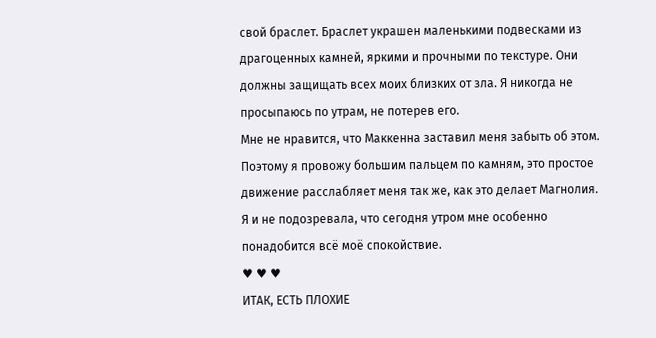свой браслет. Браслет украшен маленькими подвесками из драгоценных камней, яркими и прочными по текстуре. Они должны защищать всех моих близких от зла. Я никогда не просыпаюсь по утрам, не потерев его.
Мне не нравится, что Маккенна заставил меня забыть об этом. Поэтому я провожу большим пальцем по камням, это простое движение расслабляет меня так же, как это делает Магнолия.
Я и не подозревала, что сегодня утром мне особенно понадобится всё моё спокойствие.
♥ ♥ ♥
ИТАК, ЕСТЬ ПЛОХИЕ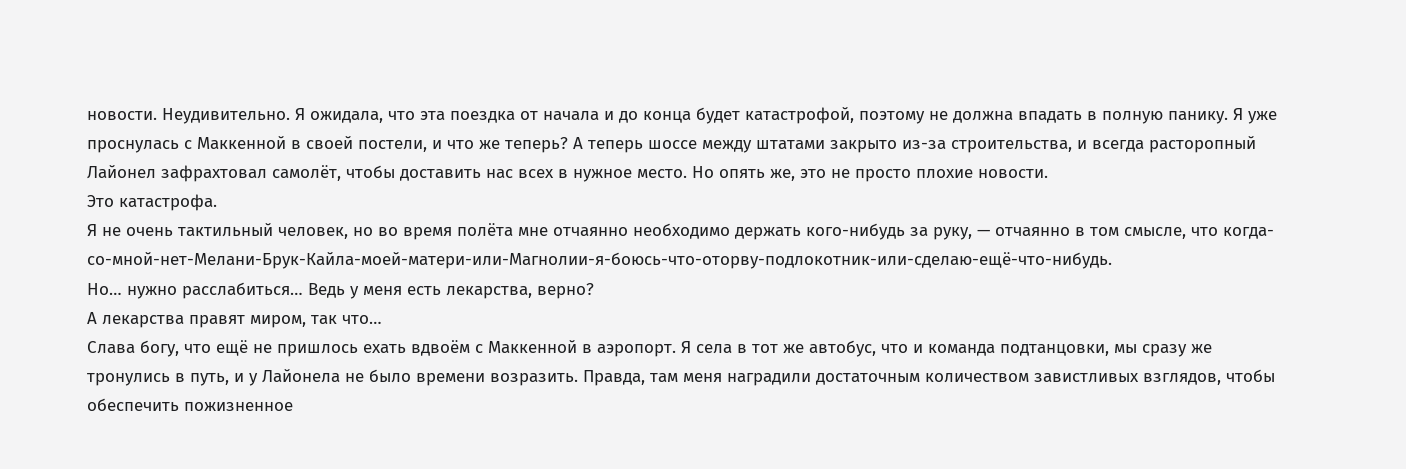новости. Неудивительно. Я ожидала, что эта поездка от начала и до конца будет катастрофой, поэтому не должна впадать в полную панику. Я уже проснулась с Маккенной в своей постели, и что же теперь? А теперь шоссе между штатами закрыто из-за строительства, и всегда расторопный Лайонел зафрахтовал самолёт, чтобы доставить нас всех в нужное место. Но опять же, это не просто плохие новости.
Это катастрофа.
Я не очень тактильный человек, но во время полёта мне отчаянно необходимо держать кого-нибудь за руку, — отчаянно в том смысле, что когда-со-мной-нет-Мелани-Брук-Кайла-моей-матери-или-Магнолии-я-боюсь-что-оторву-подлокотник-или-сделаю-ещё-что-нибудь.
Но… нужно расслабиться… Ведь у меня есть лекарства, верно?
А лекарства правят миром, так что…
Слава богу, что ещё не пришлось ехать вдвоём с Маккенной в аэропорт. Я села в тот же автобус, что и команда подтанцовки, мы сразу же тронулись в путь, и у Лайонела не было времени возразить. Правда, там меня наградили достаточным количеством завистливых взглядов, чтобы обеспечить пожизненное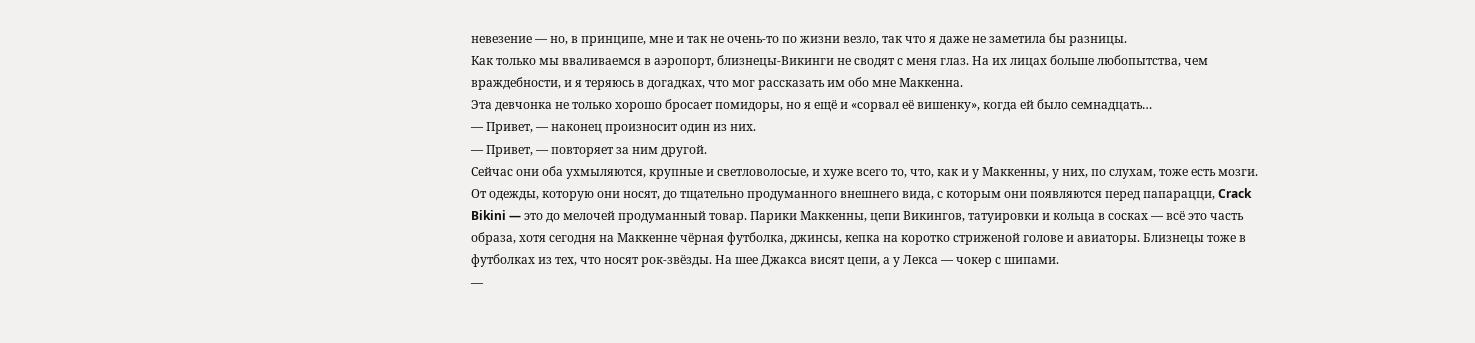невезение — но, в принципе, мне и так не очень-то по жизни везло, так что я даже не заметила бы разницы.
Как только мы вваливаемся в аэропорт, близнецы-Викинги не сводят с меня глаз. На их лицах больше любопытства, чем враждебности, и я теряюсь в догадках, что мог рассказать им обо мне Маккенна.
Эта девчонка не только хорошо бросает помидоры, но я ещё и «сорвал её вишенку», когда ей было семнадцать…
— Привет, — наконец произносит один из них.
— Привет, — повторяет за ним другой.
Сейчас они оба ухмыляются, крупные и светловолосые, и хуже всего то, что, как и у Маккенны, у них, по слухам, тоже есть мозги. От одежды, которую они носят, до тщательно продуманного внешнего вида, с которым они появляются перед папарацци, Crack Bikini — это до мелочей продуманный товар. Парики Маккенны, цепи Викингов, татуировки и кольца в сосках — всё это часть образа, хотя сегодня на Маккенне чёрная футболка, джинсы, кепка на коротко стриженой голове и авиаторы. Близнецы тоже в футболках из тех, что носят рок-звёзды. На шее Джакса висят цепи, а у Лекса — чокер с шипами.
—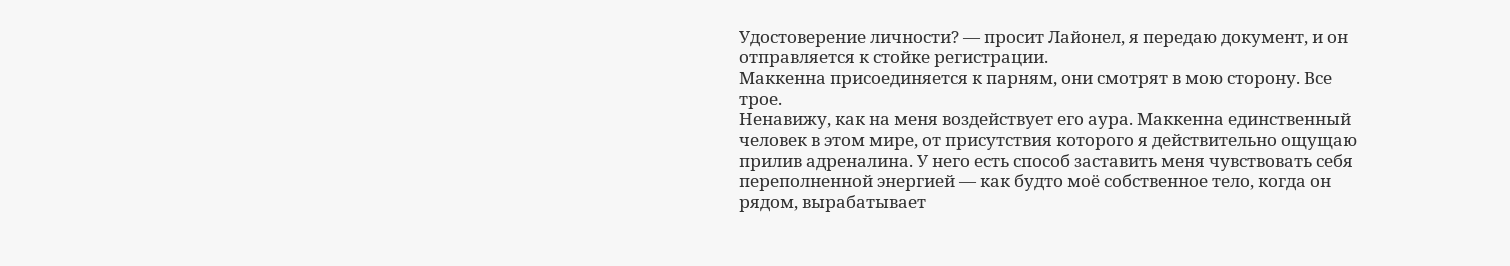Удостоверение личности? — просит Лайонел, я передаю документ, и он отправляется к стойке регистрации.
Маккенна присоединяется к парням, они смотрят в мою сторону. Все трое.
Ненавижу, как на меня воздействует его аура. Маккенна единственный человек в этом мире, от присутствия которого я действительно ощущаю прилив адреналина. У него есть способ заставить меня чувствовать себя переполненной энергией — как будто моё собственное тело, когда он рядом, вырабатывает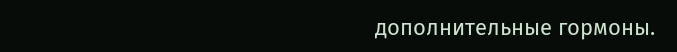дополнительные гормоны.